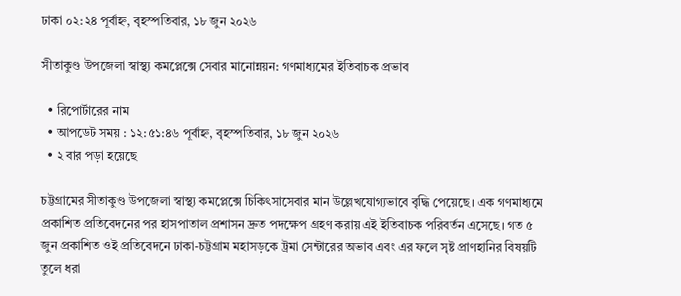ঢাকা ০২:২৪ পূর্বাহ্ন, বৃহস্পতিবার, ১৮ জুন ২০২৬

সীতাকুণ্ড উপজেলা স্বাস্থ্য কমপ্লেক্সে সেবার মানোন্নয়ন: গণমাধ্যমের ইতিবাচক প্রভাব

  • রিপোর্টারের নাম
  • আপডেট সময় : ১২:৫১:৪৬ পূর্বাহ্ন, বৃহস্পতিবার, ১৮ জুন ২০২৬
  • ২ বার পড়া হয়েছে

চট্টগ্রামের সীতাকুণ্ড উপজেলা স্বাস্থ্য কমপ্লেক্সে চিকিৎসাসেবার মান উল্লেখযোগ্যভাবে বৃদ্ধি পেয়েছে। এক গণমাধ্যমে প্রকাশিত প্রতিবেদনের পর হাসপাতাল প্রশাসন দ্রুত পদক্ষেপ গ্রহণ করায় এই ইতিবাচক পরিবর্তন এসেছে। গত ৫ জুন প্রকাশিত ওই প্রতিবেদনে ঢাকা-চট্টগ্রাম মহাসড়কে ট্রমা সেন্টারের অভাব এবং এর ফলে সৃষ্ট প্রাণহানির বিষয়টি তুলে ধরা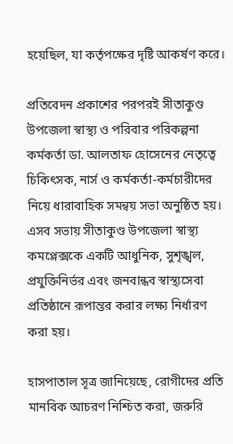হয়েছিল, যা কর্তৃপক্ষের দৃষ্টি আকর্ষণ করে।

প্রতিবেদন প্রকাশের পরপরই সীতাকুণ্ড উপজেলা স্বাস্থ্য ও পরিবার পরিকল্পনা কর্মকর্তা ডা. আলতাফ হোসেনের নেতৃত্বে চিকিৎসক, নার্স ও কর্মকর্তা-কর্মচারীদের নিয়ে ধারাবাহিক সমন্বয় সভা অনুষ্ঠিত হয়। এসব সভায় সীতাকুণ্ড উপজেলা স্বাস্থ্য কমপ্লেক্সকে একটি আধুনিক, সুশৃঙ্খল, প্রযুক্তিনির্ভর এবং জনবান্ধব স্বাস্থ্যসেবা প্রতিষ্ঠানে রূপান্তর করার লক্ষ্য নির্ধারণ করা হয়।

হাসপাতাল সূত্র জানিয়েছে, রোগীদের প্রতি মানবিক আচরণ নিশ্চিত করা, জরুরি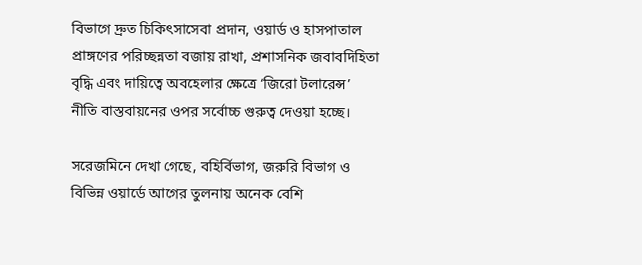বিভাগে দ্রুত চিকিৎসাসেবা প্রদান, ওয়ার্ড ও হাসপাতাল প্রাঙ্গণের পরিচ্ছন্নতা বজায় রাখা, প্রশাসনিক জবাবদিহিতা বৃদ্ধি এবং দায়িত্বে অবহেলার ক্ষেত্রে ‘জিরো টলারেন্স’ নীতি বাস্তবায়নের ওপর সর্বোচ্চ গুরুত্ব দেওয়া হচ্ছে।

সরেজমিনে দেখা গেছে, বহির্বিভাগ, জরুরি বিভাগ ও বিভিন্ন ওয়ার্ডে আগের তুলনায় অনেক বেশি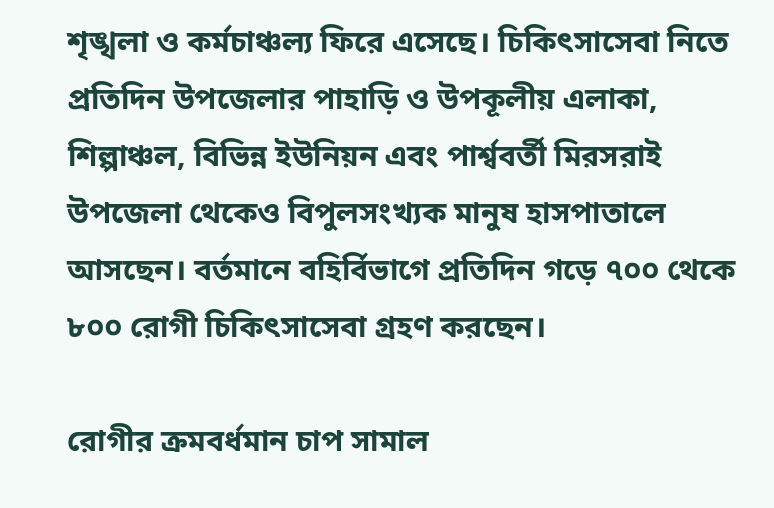শৃঙ্খলা ও কর্মচাঞ্চল্য ফিরে এসেছে। চিকিৎসাসেবা নিতে প্রতিদিন উপজেলার পাহাড়ি ও উপকূলীয় এলাকা, শিল্পাঞ্চল, বিভিন্ন ইউনিয়ন এবং পার্শ্ববর্তী মিরসরাই উপজেলা থেকেও বিপুলসংখ্যক মানুষ হাসপাতালে আসছেন। বর্তমানে বহির্বিভাগে প্রতিদিন গড়ে ৭০০ থেকে ৮০০ রোগী চিকিৎসাসেবা গ্রহণ করছেন।

রোগীর ক্রমবর্ধমান চাপ সামাল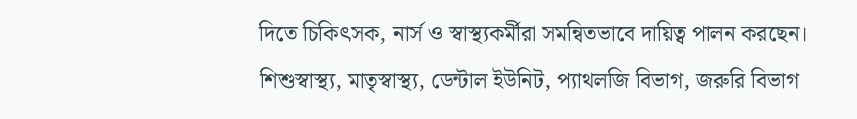দিতে চিকিৎসক, নার্স ও স্বাস্থ্যকর্মীরা সমন্বিতভাবে দায়িত্ব পালন করছেন। শিশুস্বাস্থ্য, মাতৃস্বাস্থ্য, ডেন্টাল ইউনিট, প্যাথলজি বিভাগ, জরুরি বিভাগ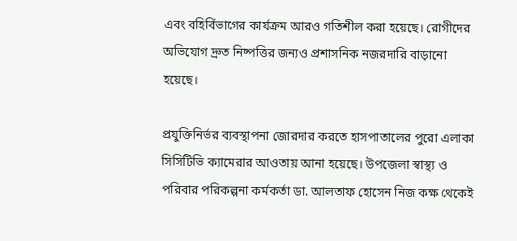এবং বহির্বিভাগের কার্যক্রম আরও গতিশীল করা হয়েছে। রোগীদের অভিযোগ দ্রুত নিষ্পত্তির জন্যও প্রশাসনিক নজরদারি বাড়ানো হয়েছে।

প্রযুক্তিনির্ভর ব্যবস্থাপনা জোরদার করতে হাসপাতালের পুরো এলাকা সিসিটিভি ক্যামেরার আওতায় আনা হয়েছে। উপজেলা স্বাস্থ্য ও পরিবার পরিকল্পনা কর্মকর্তা ডা. আলতাফ হোসেন নিজ কক্ষ থেকেই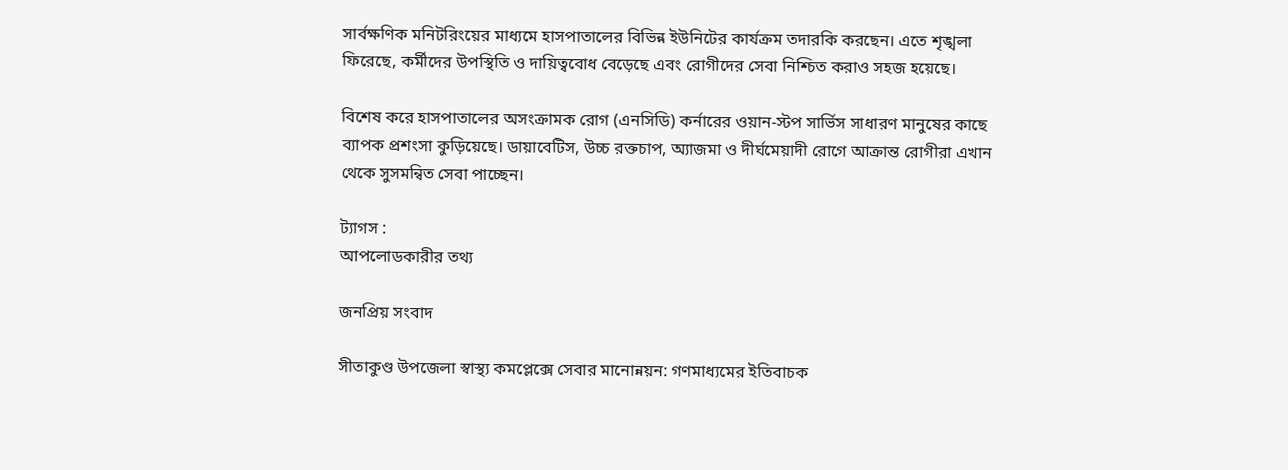সার্বক্ষণিক মনিটরিংয়ের মাধ্যমে হাসপাতালের বিভিন্ন ইউনিটের কার্যক্রম তদারকি করছেন। এতে শৃঙ্খলা ফিরেছে, কর্মীদের উপস্থিতি ও দায়িত্ববোধ বেড়েছে এবং রোগীদের সেবা নিশ্চিত করাও সহজ হয়েছে।

বিশেষ করে হাসপাতালের অসংক্রামক রোগ (এনসিডি) কর্নারের ওয়ান-স্টপ সার্ভিস সাধারণ মানুষের কাছে ব্যাপক প্রশংসা কুড়িয়েছে। ডায়াবেটিস, উচ্চ রক্তচাপ, অ্যাজমা ও দীর্ঘমেয়াদী রোগে আক্রান্ত রোগীরা এখান থেকে সুসমন্বিত সেবা পাচ্ছেন।

ট্যাগস :
আপলোডকারীর তথ্য

জনপ্রিয় সংবাদ

সীতাকুণ্ড উপজেলা স্বাস্থ্য কমপ্লেক্সে সেবার মানোন্নয়ন: গণমাধ্যমের ইতিবাচক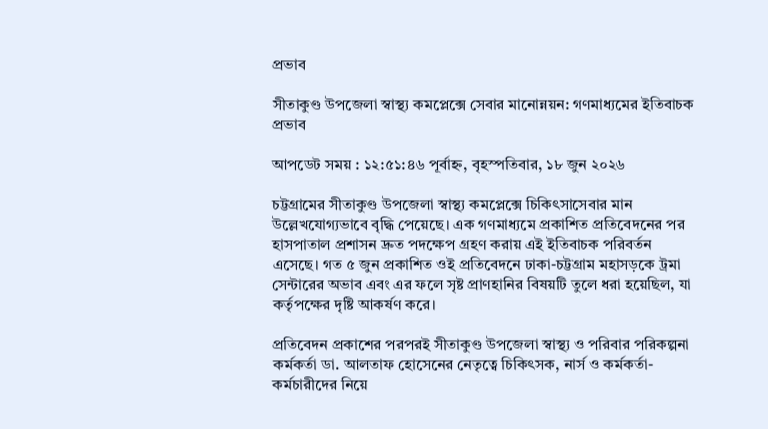প্রভাব

সীতাকুণ্ড উপজেলা স্বাস্থ্য কমপ্লেক্সে সেবার মানোন্নয়ন: গণমাধ্যমের ইতিবাচক প্রভাব

আপডেট সময় : ১২:৫১:৪৬ পূর্বাহ্ন, বৃহস্পতিবার, ১৮ জুন ২০২৬

চট্টগ্রামের সীতাকুণ্ড উপজেলা স্বাস্থ্য কমপ্লেক্সে চিকিৎসাসেবার মান উল্লেখযোগ্যভাবে বৃদ্ধি পেয়েছে। এক গণমাধ্যমে প্রকাশিত প্রতিবেদনের পর হাসপাতাল প্রশাসন দ্রুত পদক্ষেপ গ্রহণ করায় এই ইতিবাচক পরিবর্তন এসেছে। গত ৫ জুন প্রকাশিত ওই প্রতিবেদনে ঢাকা-চট্টগ্রাম মহাসড়কে ট্রমা সেন্টারের অভাব এবং এর ফলে সৃষ্ট প্রাণহানির বিষয়টি তুলে ধরা হয়েছিল, যা কর্তৃপক্ষের দৃষ্টি আকর্ষণ করে।

প্রতিবেদন প্রকাশের পরপরই সীতাকুণ্ড উপজেলা স্বাস্থ্য ও পরিবার পরিকল্পনা কর্মকর্তা ডা. আলতাফ হোসেনের নেতৃত্বে চিকিৎসক, নার্স ও কর্মকর্তা-কর্মচারীদের নিয়ে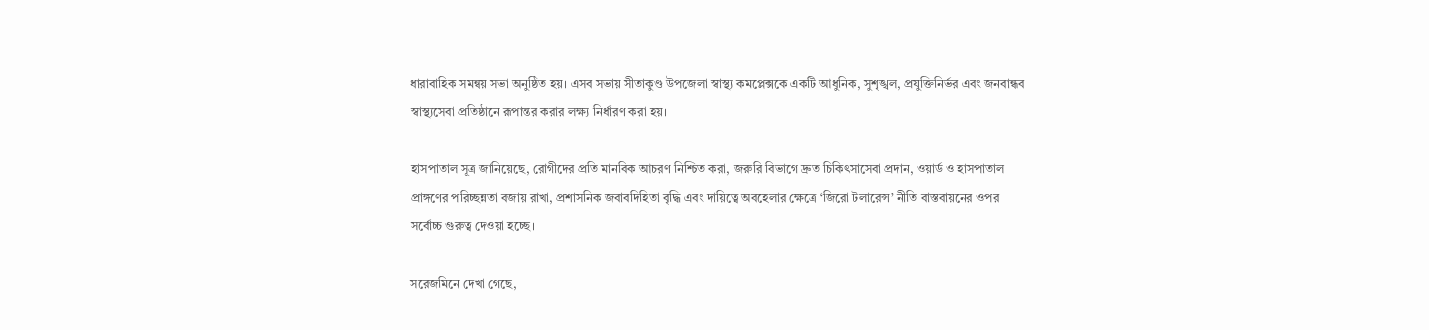ধারাবাহিক সমন্বয় সভা অনুষ্ঠিত হয়। এসব সভায় সীতাকুণ্ড উপজেলা স্বাস্থ্য কমপ্লেক্সকে একটি আধুনিক, সুশৃঙ্খল, প্রযুক্তিনির্ভর এবং জনবান্ধব স্বাস্থ্যসেবা প্রতিষ্ঠানে রূপান্তর করার লক্ষ্য নির্ধারণ করা হয়।

হাসপাতাল সূত্র জানিয়েছে, রোগীদের প্রতি মানবিক আচরণ নিশ্চিত করা, জরুরি বিভাগে দ্রুত চিকিৎসাসেবা প্রদান, ওয়ার্ড ও হাসপাতাল প্রাঙ্গণের পরিচ্ছন্নতা বজায় রাখা, প্রশাসনিক জবাবদিহিতা বৃদ্ধি এবং দায়িত্বে অবহেলার ক্ষেত্রে ‘জিরো টলারেন্স’ নীতি বাস্তবায়নের ওপর সর্বোচ্চ গুরুত্ব দেওয়া হচ্ছে।

সরেজমিনে দেখা গেছে,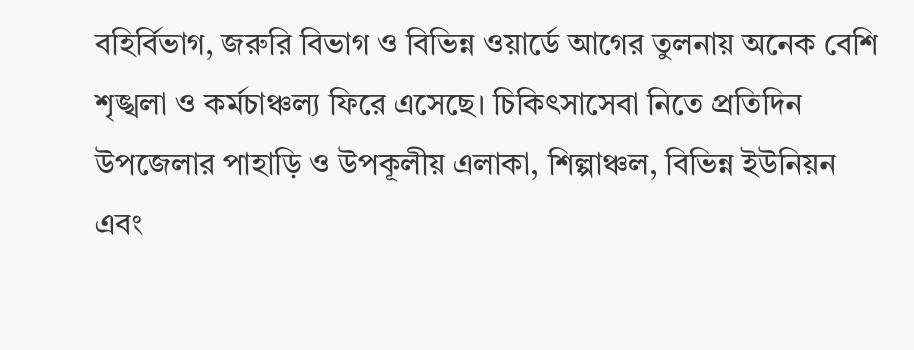বহির্বিভাগ, জরুরি বিভাগ ও বিভিন্ন ওয়ার্ডে আগের তুলনায় অনেক বেশি শৃঙ্খলা ও কর্মচাঞ্চল্য ফিরে এসেছে। চিকিৎসাসেবা নিতে প্রতিদিন উপজেলার পাহাড়ি ও উপকূলীয় এলাকা, শিল্পাঞ্চল, বিভিন্ন ইউনিয়ন এবং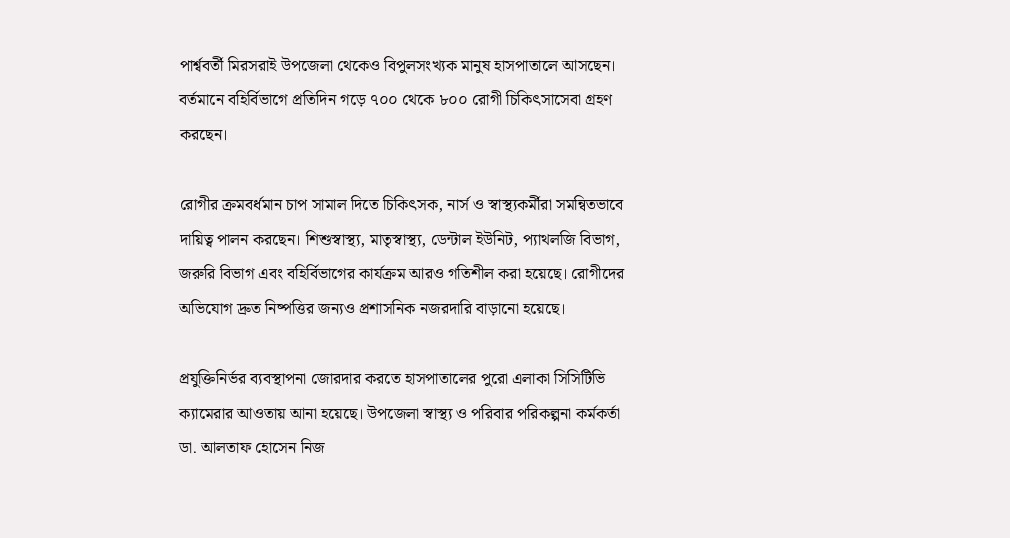পার্শ্ববর্তী মিরসরাই উপজেলা থেকেও বিপুলসংখ্যক মানুষ হাসপাতালে আসছেন। বর্তমানে বহির্বিভাগে প্রতিদিন গড়ে ৭০০ থেকে ৮০০ রোগী চিকিৎসাসেবা গ্রহণ করছেন।

রোগীর ক্রমবর্ধমান চাপ সামাল দিতে চিকিৎসক, নার্স ও স্বাস্থ্যকর্মীরা সমন্বিতভাবে দায়িত্ব পালন করছেন। শিশুস্বাস্থ্য, মাতৃস্বাস্থ্য, ডেন্টাল ইউনিট, প্যাথলজি বিভাগ, জরুরি বিভাগ এবং বহির্বিভাগের কার্যক্রম আরও গতিশীল করা হয়েছে। রোগীদের অভিযোগ দ্রুত নিষ্পত্তির জন্যও প্রশাসনিক নজরদারি বাড়ানো হয়েছে।

প্রযুক্তিনির্ভর ব্যবস্থাপনা জোরদার করতে হাসপাতালের পুরো এলাকা সিসিটিভি ক্যামেরার আওতায় আনা হয়েছে। উপজেলা স্বাস্থ্য ও পরিবার পরিকল্পনা কর্মকর্তা ডা. আলতাফ হোসেন নিজ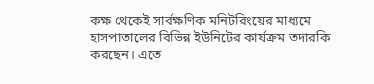কক্ষ থেকেই সার্বক্ষণিক মনিটরিংয়ের মাধ্যমে হাসপাতালের বিভিন্ন ইউনিটের কার্যক্রম তদারকি করছেন। এতে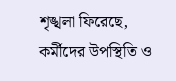শৃঙ্খলা ফিরেছে, কর্মীদের উপস্থিতি ও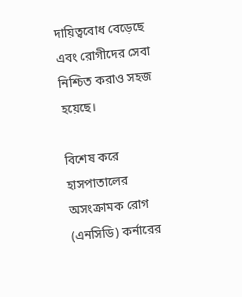দায়িত্ববোধ বেড়েছে এবং রোগীদের সেবা নিশ্চিত করাও সহজ হয়েছে।

বিশেষ করে হাসপাতালের অসংক্রামক রোগ (এনসিডি) কর্নারের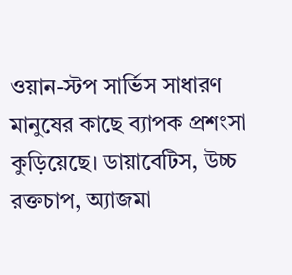ওয়ান-স্টপ সার্ভিস সাধারণ মানুষের কাছে ব্যাপক প্রশংসা কুড়িয়েছে। ডায়াবেটিস, উচ্চ রক্তচাপ, অ্যাজমা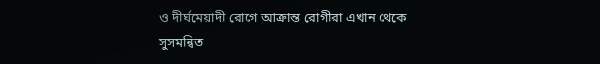ও দীর্ঘমেয়াদী রোগে আক্রান্ত রোগীরা এখান থেকে সুসমন্বিত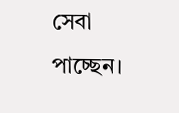সেবা পাচ্ছেন।